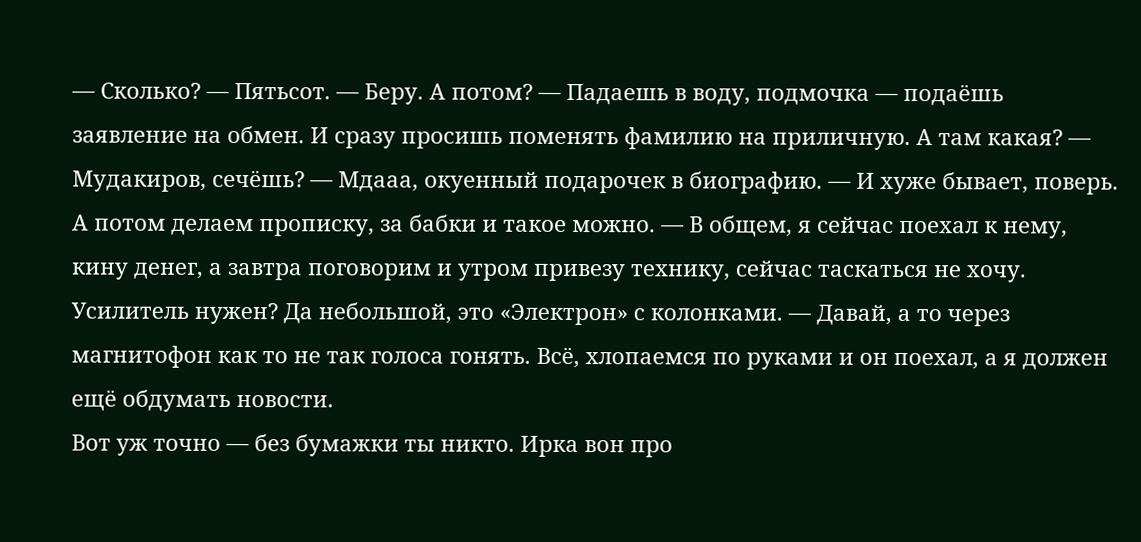— Сколько? — Пятьсот. — Беру. А потом? — Падаешь в воду, подмочка — подаёшь заявление на обмен. И сразу просишь поменять фамилию на приличную. А там какая? — Мудакиров, сечёшь? — Мдааа, окуенный подарочек в биографию. — И хуже бывает, поверь. А потом делаем прописку, за бабки и такое можно. — В общем, я сейчас поехал к нему, кину денег, а завтра поговорим и утром привезу технику, сейчас таскаться не хочу. Усилитель нужен? Да небольшой, это «Электрон» с колонками. — Давай, а то через магнитофон как то не так голоса гонять. Всё, хлопаемся по руками и он поехал, а я должен ещё обдумать новости.
Вот уж точно — без бумажки ты никто. Ирка вон про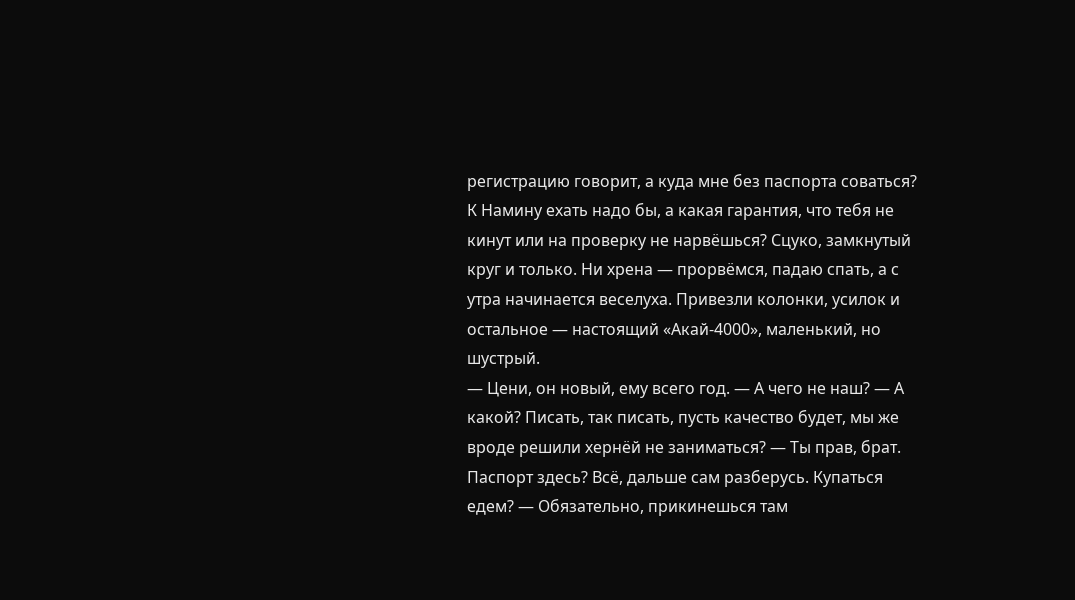регистрацию говорит, а куда мне без паспорта соваться? К Намину ехать надо бы, а какая гарантия, что тебя не кинут или на проверку не нарвёшься? Сцуко, замкнутый круг и только. Ни хрена — прорвёмся, падаю спать, а с утра начинается веселуха. Привезли колонки, усилок и остальное — настоящий «Акай-4000», маленький, но шустрый.
— Цени, он новый, ему всего год. — А чего не наш? — А какой? Писать, так писать, пусть качество будет, мы же вроде решили хернёй не заниматься? — Ты прав, брат. Паспорт здесь? Всё, дальше сам разберусь. Купаться едем? — Обязательно, прикинешься там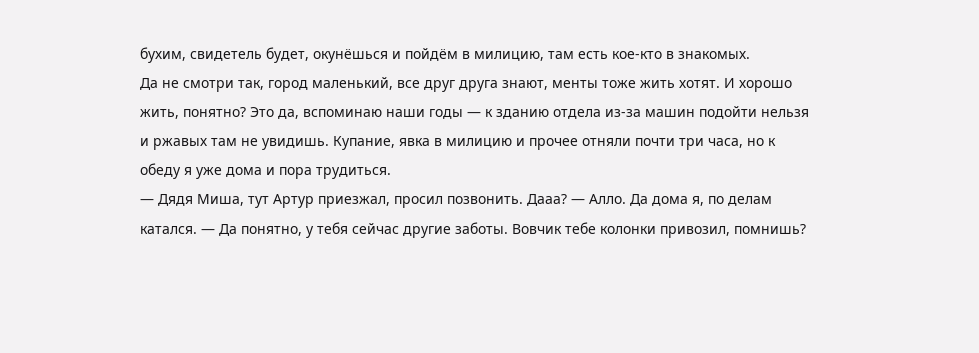бухим, свидетель будет, окунёшься и пойдём в милицию, там есть кое-кто в знакомых.
Да не смотри так, город маленький, все друг друга знают, менты тоже жить хотят. И хорошо жить, понятно? Это да, вспоминаю наши годы — к зданию отдела из-за машин подойти нельзя и ржавых там не увидишь. Купание, явка в милицию и прочее отняли почти три часа, но к обеду я уже дома и пора трудиться.
— Дядя Миша, тут Артур приезжал, просил позвонить. Дааа? — Алло. Да дома я, по делам катался. — Да понятно, у тебя сейчас другие заботы. Вовчик тебе колонки привозил, помнишь?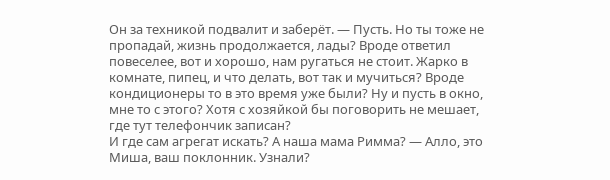Он за техникой подвалит и заберёт. — Пусть. Но ты тоже не пропадай, жизнь продолжается, лады? Вроде ответил повеселее, вот и хорошо, нам ругаться не стоит. Жарко в комнате, пипец, и что делать, вот так и мучиться? Вроде кондиционеры то в это время уже были? Ну и пусть в окно, мне то с этого? Хотя с хозяйкой бы поговорить не мешает, где тут телефончик записан?
И где сам агрегат искать? А наша мама Римма? — Алло, это Миша, ваш поклонник. Узнали?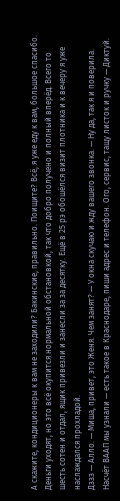А скажите, кондиционеры к вам не заходили? Бакинские, правильно. Поищите? Всё, я уже еду к вам, большое спасибо. Деньги уходят, но это всё окупится нормальной обстановкой, так что добро получено и полный вперёд. Всего то шесть сотен и отдал, ящик привезли и занесли за за десятку. Ещё в 25 рэ обошёлся визит плотника и к вечеру я уже наслаждался прохладой.
Дззз — Алло. — Миша, привет, это Женя. Чем занят? — У окна скучаю и жду вашего звонка. — Ну да, так я и поверила. Насчёт ВААП мы узнали — есть такое в Краснодаре, пиши адрес и телефон. Ого, сервис, тащу листок и ручку — Диктуй.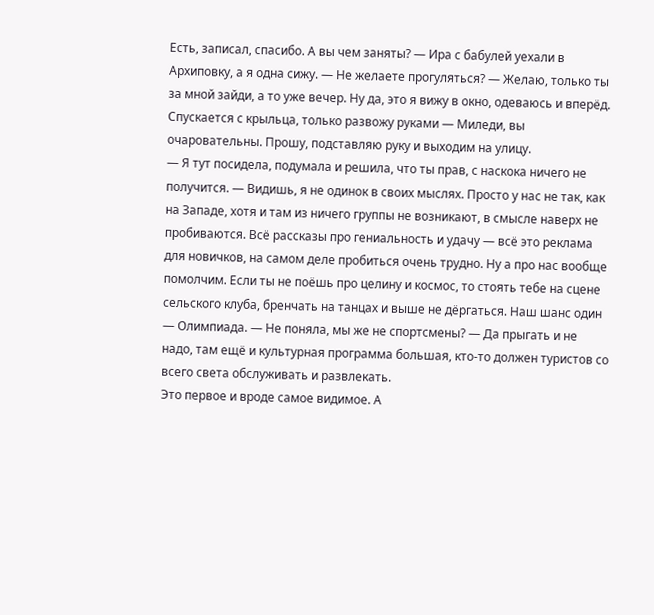Есть, записал, спасибо. А вы чем заняты? — Ира с бабулей уехали в Архиповку, а я одна сижу. — Не желаете прогуляться? — Желаю, только ты за мной зайди, а то уже вечер. Ну да, это я вижу в окно, одеваюсь и вперёд. Спускается с крыльца, только развожу руками — Миледи, вы очаровательны. Прошу, подставляю руку и выходим на улицу.
— Я тут посидела, подумала и решила, что ты прав, с наскока ничего не получится. — Видишь, я не одинок в своих мыслях. Просто у нас не так, как на Западе, хотя и там из ничего группы не возникают, в смысле наверх не пробиваются. Всё рассказы про гениальность и удачу — всё это реклама для новичков, на самом деле пробиться очень трудно. Ну а про нас вообще помолчим. Если ты не поёшь про целину и космос, то стоять тебе на сцене сельского клуба, бренчать на танцах и выше не дёргаться. Наш шанс один — Олимпиада. — Не поняла, мы же не спортсмены? — Да прыгать и не надо, там ещё и культурная программа большая, кто-то должен туристов со всего света обслуживать и развлекать.
Это первое и вроде самое видимое. А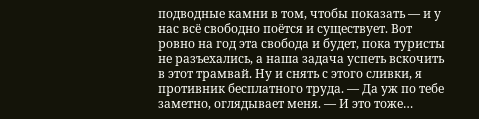подводные камни в том, чтобы показать — и у нас всё свободно поётся и существует. Вот ровно на год эта свобода и будет, пока туристы не разъехались, а наша задача успеть вскочить в этот трамвай. Ну и снять с этого сливки, я противник бесплатного труда. — Да уж по тебе заметно, оглядывает меня. — И это тоже…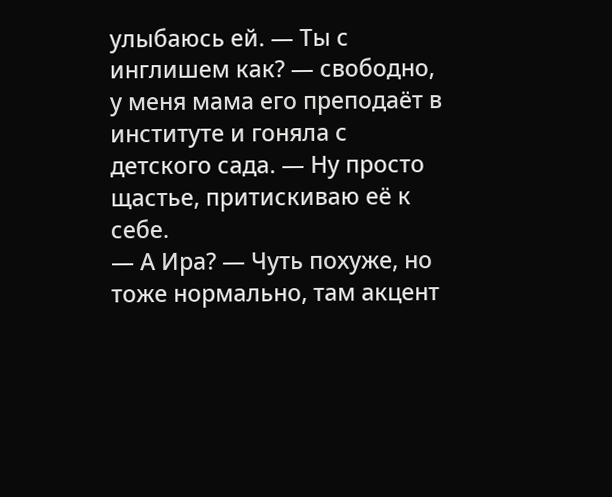улыбаюсь ей. — Ты с инглишем как? — свободно, у меня мама его преподаёт в институте и гоняла с детского сада. — Ну просто щастье, притискиваю её к себе.
— А Ира? — Чуть похуже, но тоже нормально, там акцент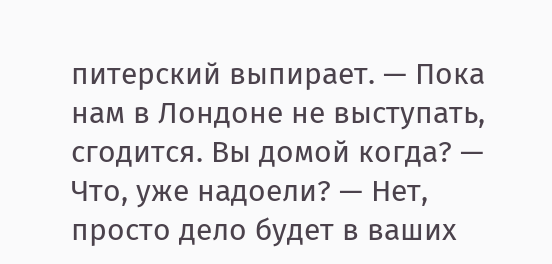питерский выпирает. — Пока нам в Лондоне не выступать, сгодится. Вы домой когда? — Что, уже надоели? — Нет, просто дело будет в ваших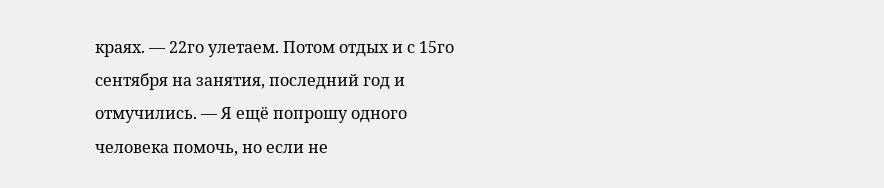краях. — 22го улетаем. Потом отдых и с 15го сентября на занятия, последний год и отмучились. — Я ещё попрошу одного человека помочь, но если не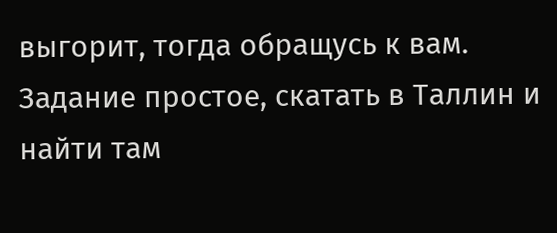выгорит, тогда обращусь к вам. Задание простое, скатать в Таллин и найти там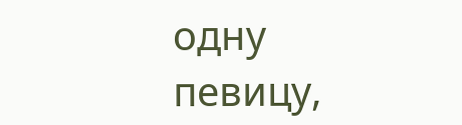одну певицу,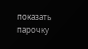показать парочку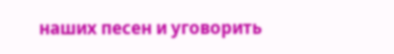наших песен и уговорить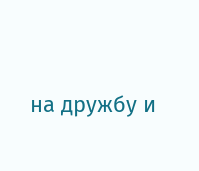на дружбу и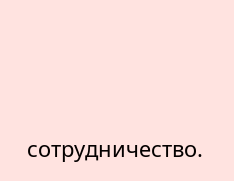сотрудничество.